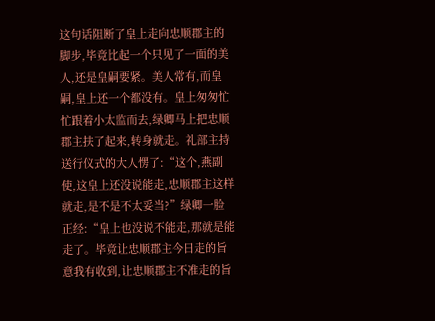这句话阻断了皇上走向忠顺郡主的脚步,毕竟比起一个只见了一面的美人,还是皇嗣要紧。美人常有,而皇嗣,皇上还一个都没有。皇上匆匆忙忙跟着小太监而去,绿卿马上把忠顺郡主扶了起来,转身就走。礼部主持送行仪式的大人愣了:“这个,燕副使,这皇上还没说能走,忠顺郡主这样就走,是不是不太妥当?”绿卿一脸正经:“皇上也没说不能走,那就是能走了。毕竟让忠顺郡主今日走的旨意我有收到,让忠顺郡主不准走的旨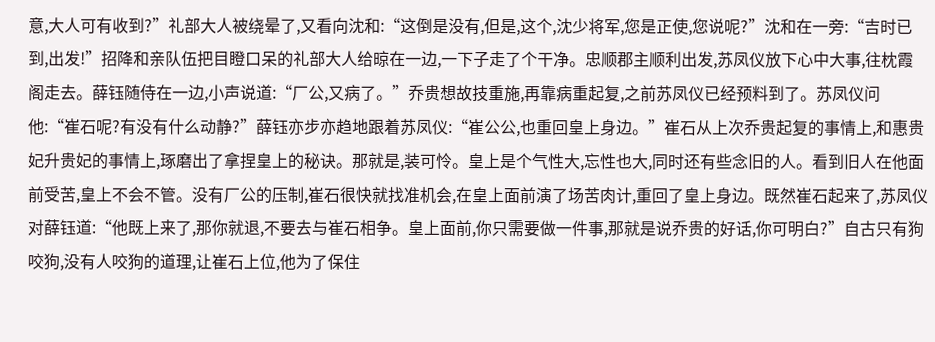意,大人可有收到?”礼部大人被绕晕了,又看向沈和:“这倒是没有,但是,这个,沈少将军,您是正使,您说呢?”沈和在一旁:“吉时已到,出发!”招降和亲队伍把目瞪口呆的礼部大人给晾在一边,一下子走了个干净。忠顺郡主顺利出发,苏凤仪放下心中大事,往枕霞阁走去。薛钰随侍在一边,小声说道:“厂公,又病了。”乔贵想故技重施,再靠病重起复,之前苏凤仪已经预料到了。苏凤仪问他:“崔石呢?有没有什么动静?”薛钰亦步亦趋地跟着苏凤仪:“崔公公,也重回皇上身边。”崔石从上次乔贵起复的事情上,和惠贵妃升贵妃的事情上,琢磨出了拿捏皇上的秘诀。那就是,装可怜。皇上是个气性大,忘性也大,同时还有些念旧的人。看到旧人在他面前受苦,皇上不会不管。没有厂公的压制,崔石很快就找准机会,在皇上面前演了场苦肉计,重回了皇上身边。既然崔石起来了,苏凤仪对薛钰道:“他既上来了,那你就退,不要去与崔石相争。皇上面前,你只需要做一件事,那就是说乔贵的好话,你可明白?”自古只有狗咬狗,没有人咬狗的道理,让崔石上位,他为了保住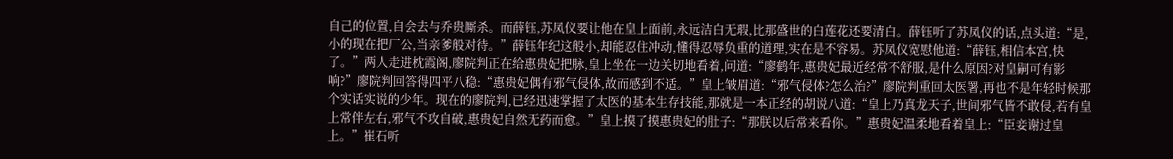自己的位置,自会去与乔贵厮杀。而薛钰,苏凤仪要让他在皇上面前,永远洁白无瑕,比那盛世的白莲花还要清白。薛钰听了苏凤仪的话,点头道:“是,小的现在把厂公,当亲爹般对待。”薛钰年纪这般小,却能忍住冲动,懂得忍辱负重的道理,实在是不容易。苏凤仪宽慰他道:“薛钰,相信本宫,快了。”两人走进枕霞阁,廖院判正在给惠贵妃把脉,皇上坐在一边关切地看着,问道:“廖鹤年,惠贵妃最近经常不舒服,是什么原因?对皇嗣可有影响?”廖院判回答得四平八稳:“惠贵妃偶有邪气侵体,故而感到不适。”皇上皱眉道:“邪气侵体?怎么治?”廖院判重回太医署,再也不是年轻时候那个实话实说的少年。现在的廖院判,已经迅速掌握了太医的基本生存技能,那就是一本正经的胡说八道:“皇上乃真龙天子,世间邪气皆不敢侵,若有皇上常伴左右,邪气不攻自破,惠贵妃自然无药而愈。”皇上摸了摸惠贵妃的肚子:“那朕以后常来看你。”惠贵妃温柔地看着皇上:“臣妾谢过皇上。”崔石听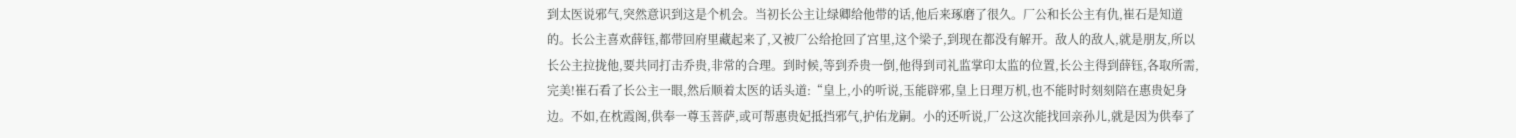到太医说邪气,突然意识到这是个机会。当初长公主让绿卿给他带的话,他后来琢磨了很久。厂公和长公主有仇,崔石是知道的。长公主喜欢薛钰,都带回府里藏起来了,又被厂公给抢回了宫里,这个梁子,到现在都没有解开。敌人的敌人,就是朋友,所以长公主拉拢他,要共同打击乔贵,非常的合理。到时候,等到乔贵一倒,他得到司礼监掌印太监的位置,长公主得到薛钰,各取所需,完美!崔石看了长公主一眼,然后顺着太医的话头道:“皇上,小的听说,玉能辟邪,皇上日理万机,也不能时时刻刻陪在惠贵妃身边。不如,在枕霞阁,供奉一尊玉菩萨,或可帮惠贵妃抵挡邪气,护佑龙嗣。小的还听说,厂公这次能找回亲孙儿,就是因为供奉了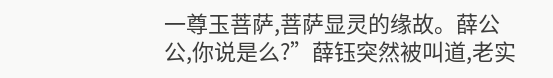一尊玉菩萨,菩萨显灵的缘故。薛公公,你说是么?”薛钰突然被叫道,老实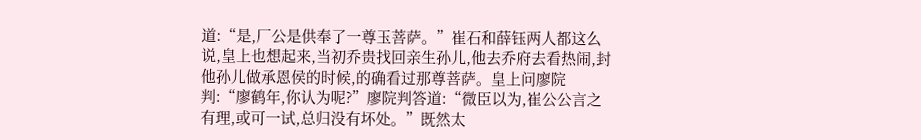道:“是,厂公是供奉了一尊玉菩萨。”崔石和薛钰两人都这么说,皇上也想起来,当初乔贵找回亲生孙儿,他去乔府去看热闹,封他孙儿做承恩侯的时候,的确看过那尊菩萨。皇上问廖院判:“廖鹤年,你认为呢?”廖院判答道:“微臣以为,崔公公言之有理,或可一试,总归没有坏处。”既然太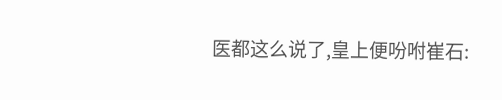医都这么说了,皇上便吩咐崔石: